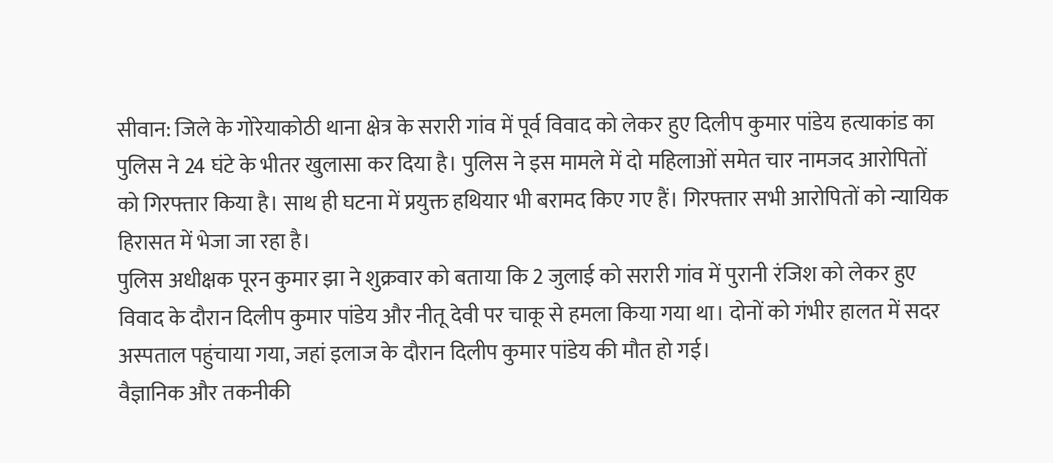सीवान: जिले के गोरेयाकोठी थाना क्षेत्र के सरारी गांव में पूर्व विवाद को लेकर हुए दिलीप कुमार पांडेय हत्याकांड का पुलिस ने 24 घंटे के भीतर खुलासा कर दिया है। पुलिस ने इस मामले में दो महिलाओं समेत चार नामजद आरोपितों को गिरफ्तार किया है। साथ ही घटना में प्रयुक्त हथियार भी बरामद किए गए हैं। गिरफ्तार सभी आरोपितों को न्यायिक हिरासत में भेजा जा रहा है।
पुलिस अधीक्षक पूरन कुमार झा ने शुक्रवार को बताया कि 2 जुलाई को सरारी गांव में पुरानी रंजिश को लेकर हुए विवाद के दौरान दिलीप कुमार पांडेय और नीतू देवी पर चाकू से हमला किया गया था। दोनों को गंभीर हालत में सदर अस्पताल पहुंचाया गया, जहां इलाज के दौरान दिलीप कुमार पांडेय की मौत हो गई।
वैज्ञानिक और तकनीकी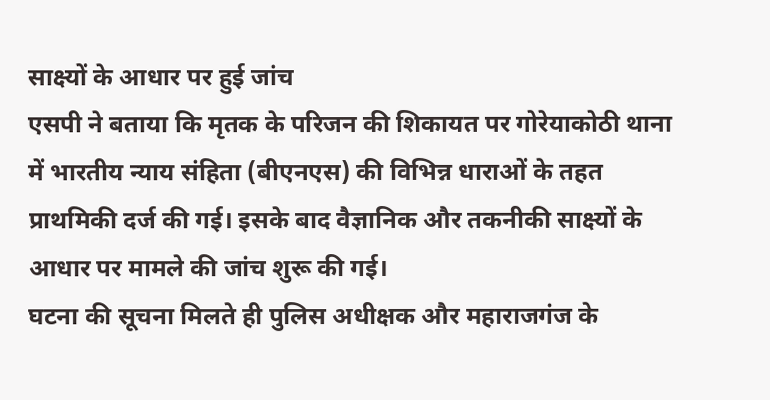साक्ष्यों के आधार पर हुई जांच
एसपी ने बताया कि मृतक के परिजन की शिकायत पर गोरेयाकोठी थाना में भारतीय न्याय संहिता (बीएनएस) की विभिन्न धाराओं के तहत प्राथमिकी दर्ज की गई। इसके बाद वैज्ञानिक और तकनीकी साक्ष्यों के आधार पर मामले की जांच शुरू की गई।
घटना की सूचना मिलते ही पुलिस अधीक्षक और महाराजगंज के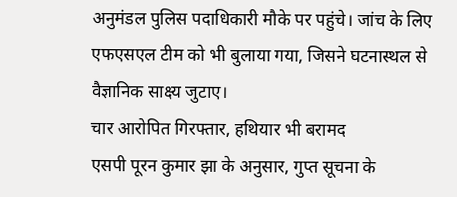अनुमंडल पुलिस पदाधिकारी मौके पर पहुंचे। जांच के लिए एफएसएल टीम को भी बुलाया गया, जिसने घटनास्थल से वैज्ञानिक साक्ष्य जुटाए।
चार आरोपित गिरफ्तार, हथियार भी बरामद
एसपी पूरन कुमार झा के अनुसार, गुप्त सूचना के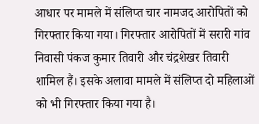आधार पर मामले में संलिप्त चार नामजद आरोपितों को गिरफ्तार किया गया। गिरफ्तार आरोपितों में सरारी गांव निवासी पंकज कुमार तिवारी और चंद्रशेखर तिवारी शामिल हैं। इसके अलावा मामले में संलिप्त दो महिलाओं को भी गिरफ्तार किया गया है।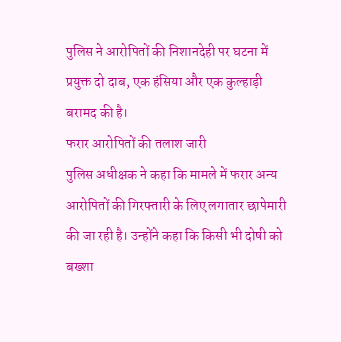पुलिस ने आरोपितों की निशानदेही पर घटना में प्रयुक्त दो दाब, एक हंसिया और एक कुल्हाड़ी बरामद की है।
फरार आरोपितों की तलाश जारी
पुलिस अधीक्षक ने कहा कि मामले में फरार अन्य आरोपितों की गिरफ्तारी के लिए लगातार छापेमारी की जा रही है। उन्होंने कहा कि किसी भी दोषी को बख्शा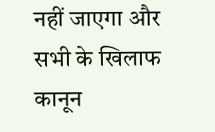नहीं जाएगा और सभी के खिलाफ कानून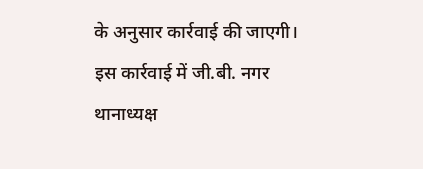के अनुसार कार्रवाई की जाएगी।
इस कार्रवाई में जी.बी. नगर थानाध्यक्ष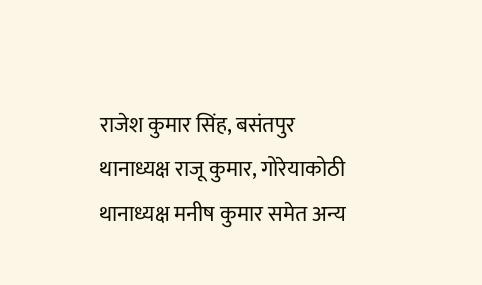राजेश कुमार सिंह, बसंतपुर थानाध्यक्ष राजू कुमार, गोरेयाकोठी थानाध्यक्ष मनीष कुमार समेत अन्य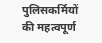पुलिसकर्मियों की महत्वपूर्ण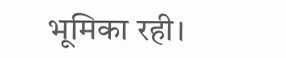भूमिका रही।